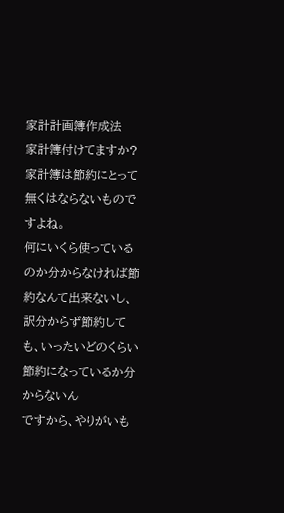家計計画簿作成法
家計簿付けてますか?
家計簿は節約にとって無くはならないものですよね。
何にいくら使っているのか分からなければ節約なんて出来ないし、
訳分からず節約しても、いったいどのくらい節約になっているか分からないん
ですから、やりがいも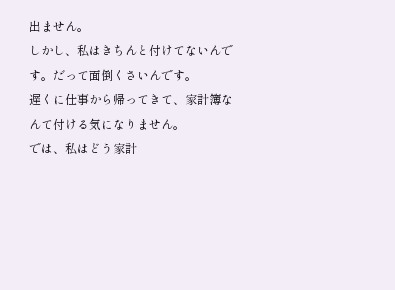出ません。
しかし、私はきちんと付けてないんです。だって面倒くさいんです。
遅くに仕事から帰ってきて、家計簿なんて付ける気になりません。
では、私はどう家計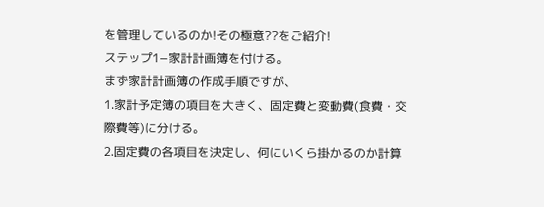を管理しているのか!その極意??をご紹介!
ステップ1−家計計画簿を付ける。
まず家計計画簿の作成手順ですが、
1.家計予定簿の項目を大きく、固定費と変動費(食費・交際費等)に分ける。
2.固定費の各項目を決定し、何にいくら掛かるのか計算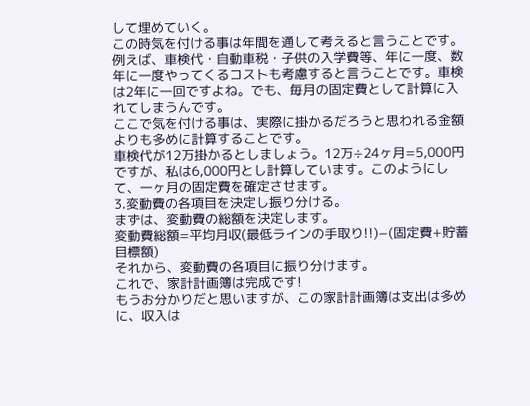して埋めていく。
この時気を付ける事は年間を通して考えると言うことです。
例えば、車検代・自動車税・子供の入学費等、年に一度、数年に一度やってくるコストも考慮すると言うことです。車検は2年に一回ですよね。でも、毎月の固定費として計算に入れてしまうんです。
ここで気を付ける事は、実際に掛かるだろうと思われる金額よりも多めに計算することです。
車検代が12万掛かるとしましょう。12万÷24ヶ月=5,000円ですが、私は6,000円とし計算しています。このようにして、一ヶ月の固定費を確定させます。
3.変動費の各項目を決定し振り分ける。
まずは、変動費の総額を決定します。
変動費総額=平均月収(最低ラインの手取り!!)−(固定費+貯蓄目標額)
それから、変動費の各項目に振り分けます。
これで、家計計画簿は完成です!
もうお分かりだと思いますが、この家計計画簿は支出は多めに、収入は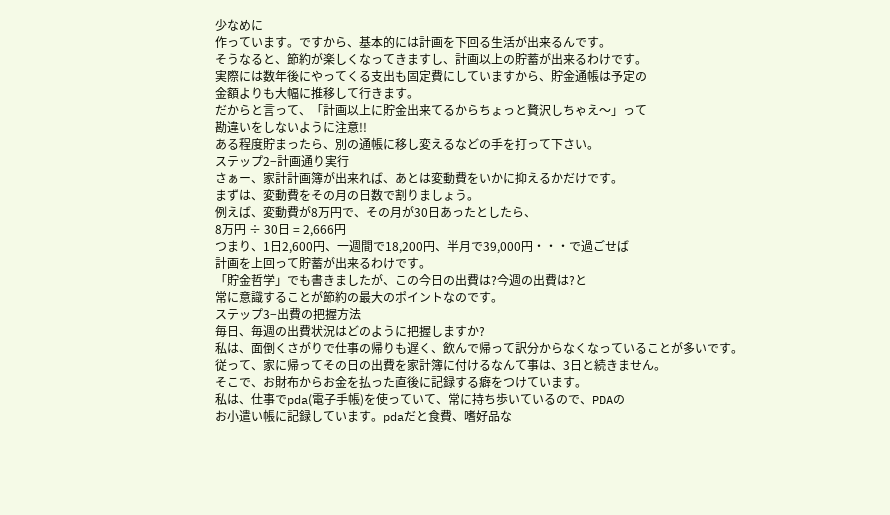少なめに
作っています。ですから、基本的には計画を下回る生活が出来るんです。
そうなると、節約が楽しくなってきますし、計画以上の貯蓄が出来るわけです。
実際には数年後にやってくる支出も固定費にしていますから、貯金通帳は予定の
金額よりも大幅に推移して行きます。
だからと言って、「計画以上に貯金出来てるからちょっと贅沢しちゃえ〜」って
勘違いをしないように注意!!
ある程度貯まったら、別の通帳に移し変えるなどの手を打って下さい。
ステップ2−計画通り実行
さぁー、家計計画簿が出来れば、あとは変動費をいかに抑えるかだけです。
まずは、変動費をその月の日数で割りましょう。
例えば、変動費が8万円で、その月が30日あったとしたら、
8万円 ÷ 30日 = 2,666円
つまり、1日2,600円、一週間で18,200円、半月で39,000円・・・で過ごせば
計画を上回って貯蓄が出来るわけです。
「貯金哲学」でも書きましたが、この今日の出費は?今週の出費は?と
常に意識することが節約の最大のポイントなのです。
ステップ3−出費の把握方法
毎日、毎週の出費状況はどのように把握しますか?
私は、面倒くさがりで仕事の帰りも遅く、飲んで帰って訳分からなくなっていることが多いです。
従って、家に帰ってその日の出費を家計簿に付けるなんて事は、3日と続きません。
そこで、お財布からお金を払った直後に記録する癖をつけています。
私は、仕事でpda(電子手帳)を使っていて、常に持ち歩いているので、PDAの
お小遣い帳に記録しています。pdaだと食費、嗜好品な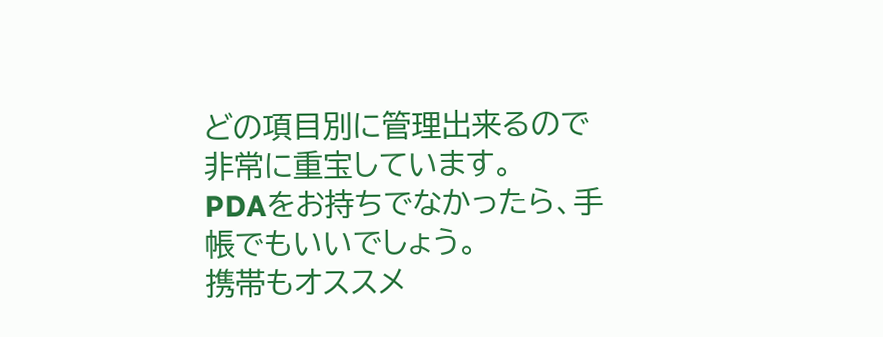どの項目別に管理出来るので
非常に重宝しています。
PDAをお持ちでなかったら、手帳でもいいでしょう。
携帯もオススメ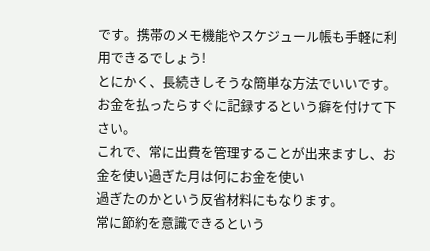です。携帯のメモ機能やスケジュール帳も手軽に利用できるでしょう!
とにかく、長続きしそうな簡単な方法でいいです。
お金を払ったらすぐに記録するという癖を付けて下さい。
これで、常に出費を管理することが出来ますし、お金を使い過ぎた月は何にお金を使い
過ぎたのかという反省材料にもなります。
常に節約を意識できるという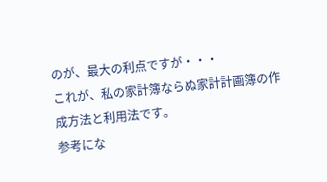のが、最大の利点ですが・・・
これが、私の家計簿ならぬ家計計画簿の作成方法と利用法です。
参考にな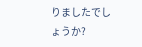りましたでしょうか?